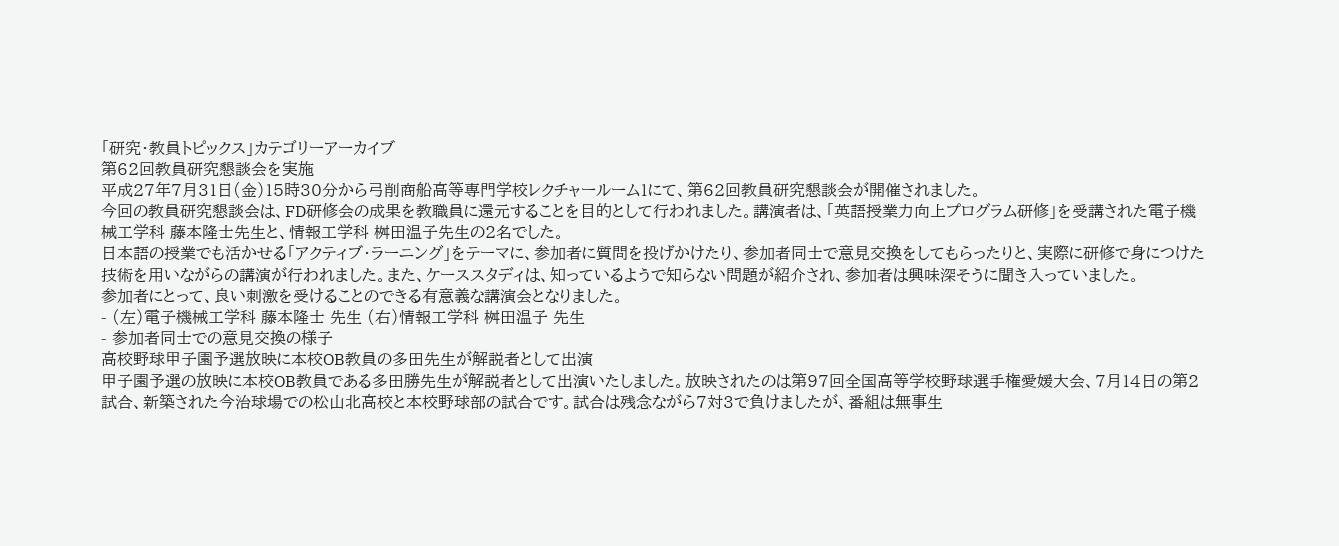「研究・教員トピックス」カテゴリーアーカイブ
第62回教員研究懇談会を実施
平成27年7月31日(金)15時30分から弓削商船高等専門学校レクチャールーム1にて、第62回教員研究懇談会が開催されました。
今回の教員研究懇談会は、FD研修会の成果を教職員に還元することを目的として行われました。講演者は、「英語授業力向上プログラム研修」を受講された電子機械工学科 藤本隆士先生と、情報工学科 桝田温子先生の2名でした。
日本語の授業でも活かせる「アクティブ・ラーニング」をテーマに、参加者に質問を投げかけたり、参加者同士で意見交換をしてもらったりと、実際に研修で身につけた技術を用いながらの講演が行われました。また、ケーススタディは、知っているようで知らない問題が紹介され、参加者は興味深そうに聞き入っていました。
参加者にとって、良い刺激を受けることのできる有意義な講演会となりました。
- (左)電子機械工学科 藤本隆士 先生 (右)情報工学科 桝田温子 先生
- 参加者同士での意見交換の様子
高校野球甲子園予選放映に本校OB教員の多田先生が解説者として出演
甲子園予選の放映に本校OB教員である多田勝先生が解説者として出演いたしました。放映されたのは第97回全国高等学校野球選手権愛媛大会、7月14日の第2試合、新築された今治球場での松山北高校と本校野球部の試合です。試合は残念ながら7対3で負けましたが、番組は無事生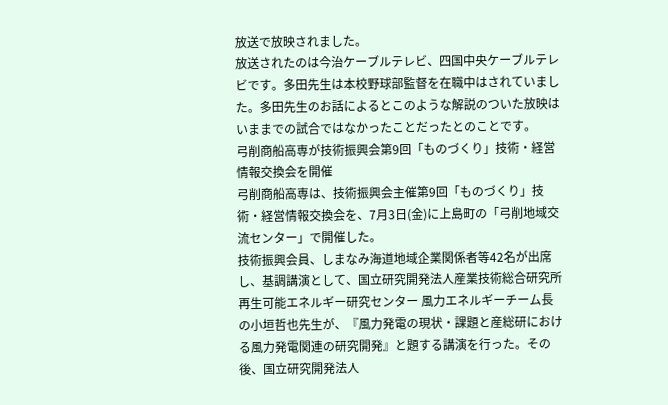放送で放映されました。
放送されたのは今治ケーブルテレビ、四国中央ケーブルテレビです。多田先生は本校野球部監督を在職中はされていました。多田先生のお話によるとこのような解説のついた放映はいままでの試合ではなかったことだったとのことです。
弓削商船高専が技術振興会第9回「ものづくり」技術・経営情報交換会を開催
弓削商船高専は、技術振興会主催第9回「ものづくり」技術・経営情報交換会を、7月3日(金)に上島町の「弓削地域交流センター」で開催した。
技術振興会員、しまなみ海道地域企業関係者等42名が出席し、基調講演として、国立研究開発法人産業技術総合研究所 再生可能エネルギー研究センター 風力エネルギーチーム長の小垣哲也先生が、『風力発電の現状・課題と産総研における風力発電関連の研究開発』と題する講演を行った。その後、国立研究開発法人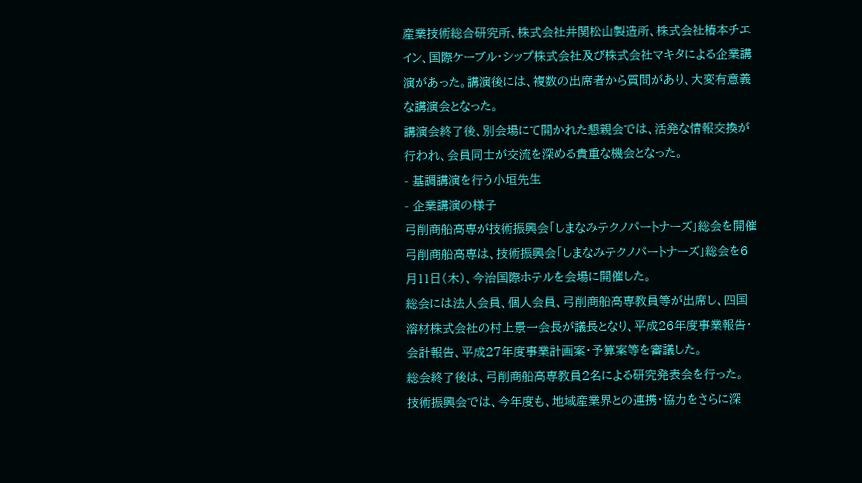産業技術総合研究所、株式会社井関松山製造所、株式会社椿本チエイン、国際ケーブル・シップ株式会社及び株式会社マキタによる企業講演があった。講演後には、複数の出席者から質問があり、大変有意義な講演会となった。
講演会終了後、別会場にて開かれた懇親会では、活発な情報交換が行われ、会員同士が交流を深める貴重な機会となった。
- 基調講演を行う小垣先生
- 企業講演の様子
弓削商船高専が技術振興会「しまなみテクノパートナーズ」総会を開催
弓削商船高専は、技術振興会「しまなみテクノパートナーズ」総会を6月11日(木)、今治国際ホテルを会場に開催した。
総会には法人会員、個人会員、弓削商船高専教員等が出席し、四国溶材株式会社の村上景一会長が議長となり、平成26年度事業報告・会計報告、平成27年度事業計画案・予算案等を審議した。
総会終了後は、弓削商船高専教員2名による研究発表会を行った。
技術振興会では、今年度も、地域産業界との連携・協力をさらに深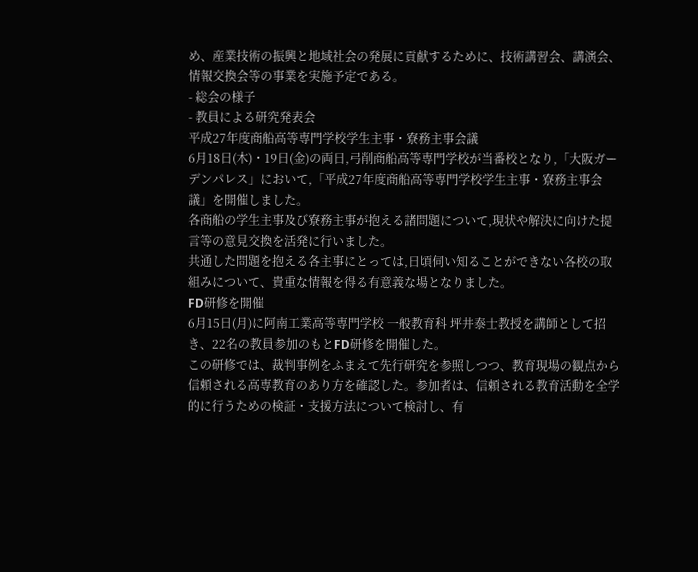め、産業技術の振興と地域社会の発展に貢献するために、技術講習会、講演会、情報交換会等の事業を実施予定である。
- 総会の様子
- 教員による研究発表会
平成27年度商船高等専門学校学生主事・寮務主事会議
6月18日(木)・19日(金)の両日,弓削商船高等専門学校が当番校となり,「大阪ガーデンパレス」において,「平成27年度商船高等専門学校学生主事・寮務主事会議」を開催しました。
各商船の学生主事及び寮務主事が抱える諸問題について,現状や解決に向けた提言等の意見交換を活発に行いました。
共通した問題を抱える各主事にとっては,日頃伺い知ることができない各校の取組みについて、貴重な情報を得る有意義な場となりました。
FD研修を開催
6月15日(月)に阿南工業高等専門学校 一般教育科 坪井泰士教授を講師として招き、22名の教員参加のもとFD研修を開催した。
この研修では、裁判事例をふまえて先行研究を参照しつつ、教育現場の観点から信頼される高専教育のあり方を確認した。参加者は、信頼される教育活動を全学的に行うための検証・支援方法について検討し、有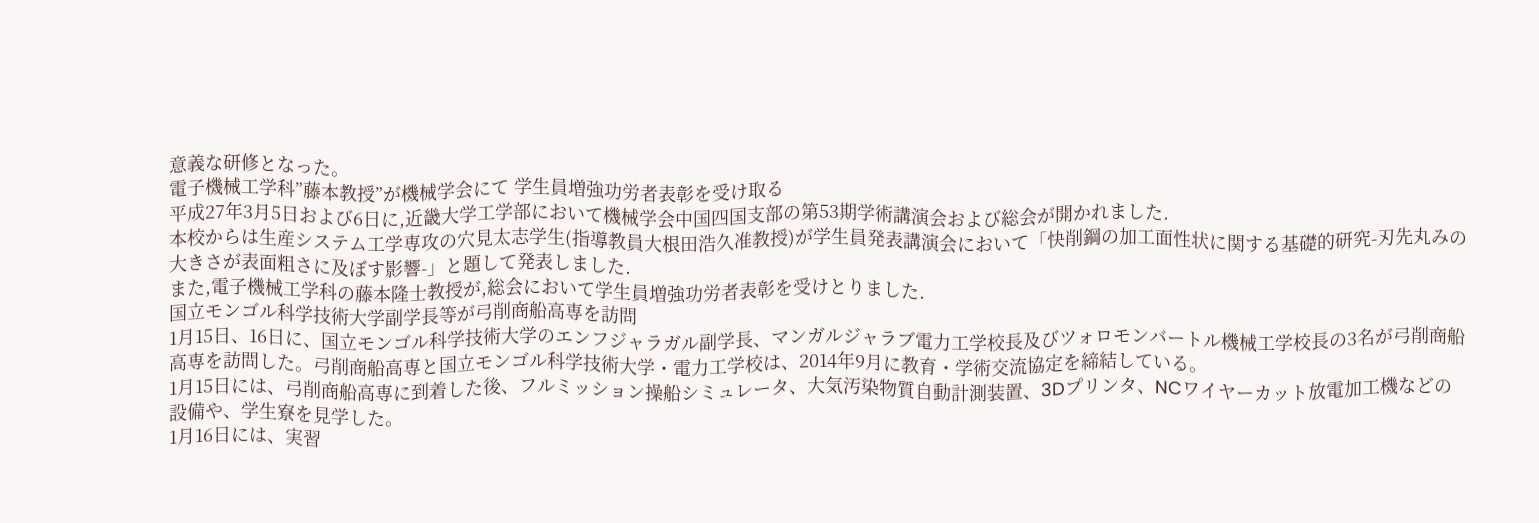意義な研修となった。
電子機械工学科”藤本教授”が機械学会にて 学生員増強功労者表彰を受け取る
平成27年3月5日および6日に,近畿大学工学部において機械学会中国四国支部の第53期学術講演会および総会が開かれました.
本校からは生産システム工学専攻の穴見太志学生(指導教員大根田浩久准教授)が学生員発表講演会において「快削鋼の加工面性状に関する基礎的研究-刃先丸みの大きさが表面粗さに及ぼす影響-」と題して発表しました.
また,電子機械工学科の藤本隆士教授が,総会において学生員増強功労者表彰を受けとりました.
国立モンゴル科学技術大学副学長等が弓削商船高専を訪問
1月15日、16日に、国立モンゴル科学技術大学のエンフジャラガル副学長、マンガルジャラブ電力工学校長及びツォロモンバートル機械工学校長の3名が弓削商船高専を訪問した。弓削商船高専と国立モンゴル科学技術大学・電力工学校は、2014年9月に教育・学術交流協定を締結している。
1月15日には、弓削商船高専に到着した後、フルミッション操船シミュレータ、大気汚染物質自動計測装置、3Dプリンタ、NCワイヤーカット放電加工機などの設備や、学生寮を見学した。
1月16日には、実習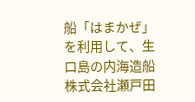船「はまかぜ」を利用して、生口島の内海造船株式会社瀬戸田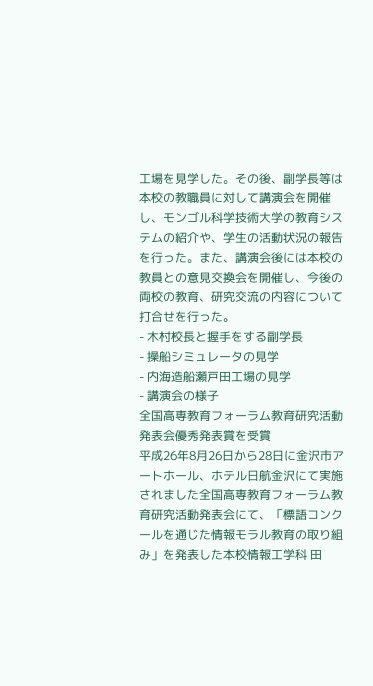工場を見学した。その後、副学長等は本校の教職員に対して講演会を開催し、モンゴル科学技術大学の教育システムの紹介や、学生の活動状況の報告を行った。また、講演会後には本校の教員との意見交換会を開催し、今後の両校の教育、研究交流の内容について打合せを行った。
- 木村校長と握手をする副学長
- 操船シミュレータの見学
- 内海造船瀬戸田工場の見学
- 講演会の様子
全国高専教育フォーラム教育研究活動発表会優秀発表賞を受賞
平成26年8月26日から28日に金沢市アートホール、ホテル日航金沢にて実施されました全国高専教育フォーラム教育研究活動発表会にて、「標語コンクールを通じた情報モラル教育の取り組み」を発表した本校情報工学科 田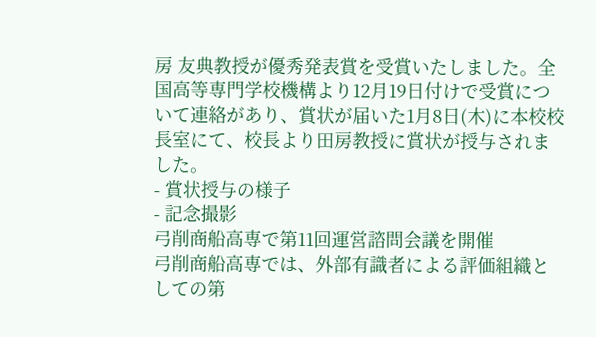房 友典教授が優秀発表賞を受賞いたしました。全国高等専門学校機構より12月19日付けで受賞について連絡があり、賞状が届いた1月8日(木)に本校校長室にて、校長より田房教授に賞状が授与されました。
- 賞状授与の様子
- 記念撮影
弓削商船高専で第11回運営諮問会議を開催
弓削商船高専では、外部有識者による評価組織としての第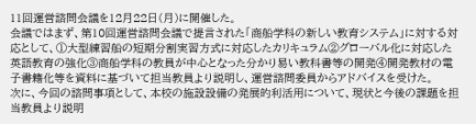11回運営諮問会議を12月22日(月)に開催した。
会議ではまず、第10回運営諮問会議で提言された「商船学科の新しい教育システム」に対する対応として、①大型練習船の短期分割実習方式に対応したカリキュラム②グローバル化に対応した英語教育の強化③商船学科の教員が中心となった分かり易い教科書等の開発④開発教材の電子書籍化等を資料に基づいて担当教員より説明し、運営諮問委員からアドバイスを受けた。
次に、今回の諮問事項として、本校の施設設備の発展的利活用について、現状と今後の課題を担当教員より説明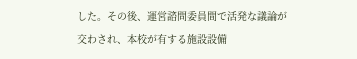した。その後、運営諮問委員間で活発な議論が交わされ、本校が有する施設設備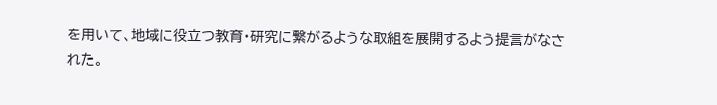を用いて、地域に役立つ教育・研究に繋がるような取組を展開するよう提言がなされた。